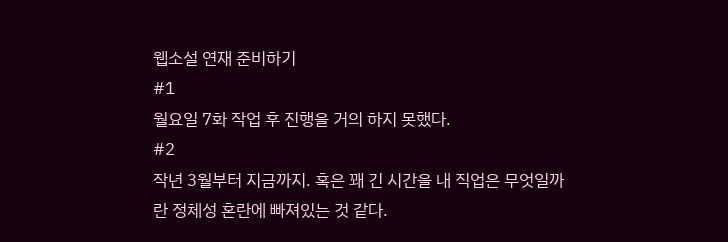웹소설 연재 준비하기
#1
월요일 7화 작업 후 진행을 거의 하지 못했다.
#2
작년 3월부터 지금까지. 혹은 꽤 긴 시간을 내 직업은 무엇일까란 정체성 혼란에 빠져있는 것 같다.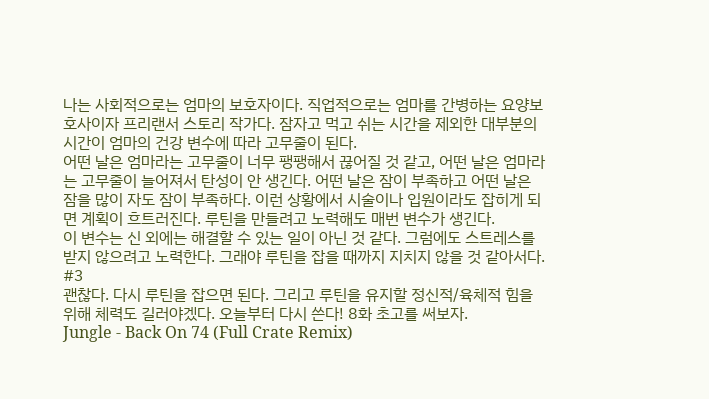나는 사회적으로는 엄마의 보호자이다. 직업적으로는 엄마를 간병하는 요양보호사이자 프리랜서 스토리 작가다. 잠자고 먹고 쉬는 시간을 제외한 대부분의 시간이 엄마의 건강 변수에 따라 고무줄이 된다.
어떤 날은 엄마라는 고무줄이 너무 팽팽해서 끊어질 것 같고, 어떤 날은 엄마라는 고무줄이 늘어져서 탄성이 안 생긴다. 어떤 날은 잠이 부족하고 어떤 날은 잠을 많이 자도 잠이 부족하다. 이런 상황에서 시술이나 입원이라도 잡히게 되면 계획이 흐트러진다. 루틴을 만들려고 노력해도 매번 변수가 생긴다.
이 변수는 신 외에는 해결할 수 있는 일이 아닌 것 같다. 그럼에도 스트레스를 받지 않으려고 노력한다. 그래야 루틴을 잡을 때까지 지치지 않을 것 같아서다.
#3
괜찮다. 다시 루틴을 잡으면 된다. 그리고 루틴을 유지할 정신적/육체적 힘을 위해 체력도 길러야겠다. 오늘부터 다시 쓴다! 8화 초고를 써보자.
Jungle - Back On 74 (Full Crate Remix)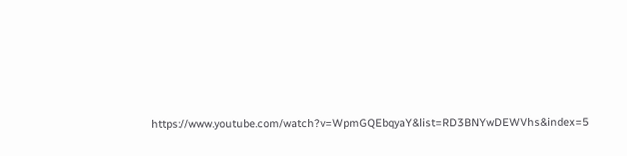https://www.youtube.com/watch?v=WpmGQEbqyaY&list=RD3BNYwDEWVhs&index=5